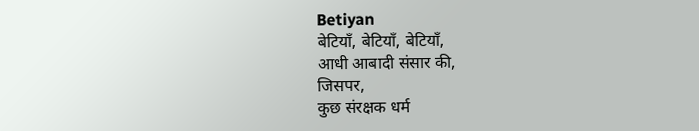Betiyan
बेटियाँ, बेटियाँ, बेटियाँ,
आधी आबादी संसार की,
जिसपर,
कुछ संरक्षक धर्म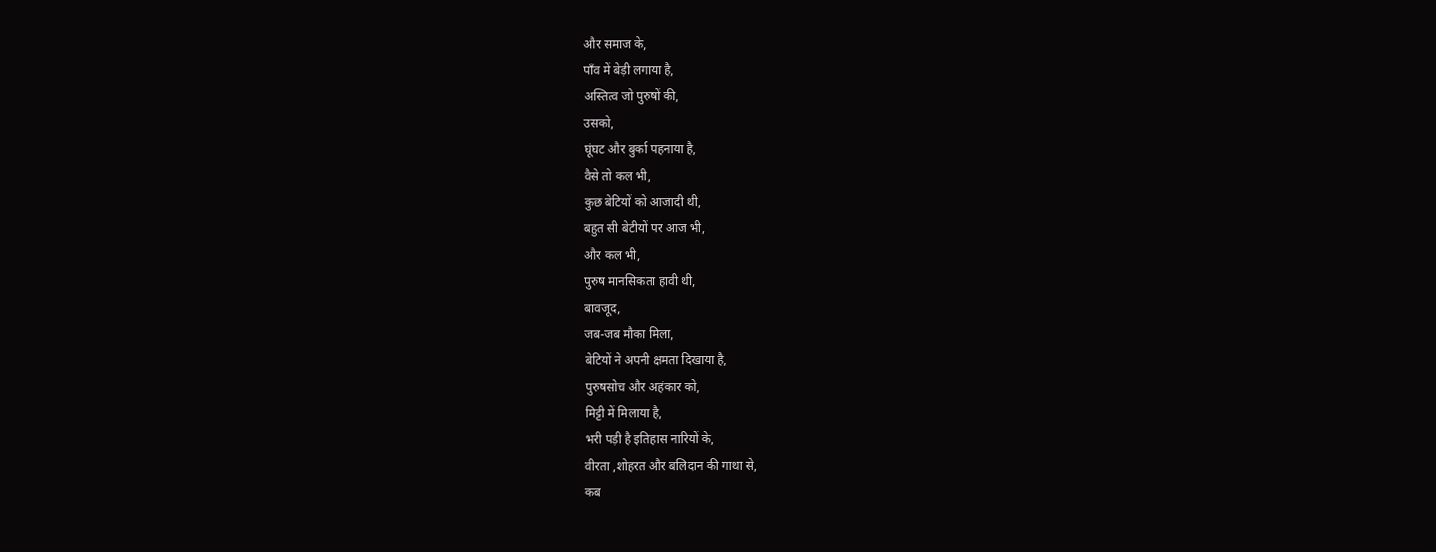और समाज के,
पाँव में बेड़ी लगाया है,
अस्तित्व जो पुरुषों की,
उसको,
घूंघट और बुर्का पहनाया है,
वैसे तो कल भी,
कुछ बेटियों को आजादी थी,
बहुत सी बेटीयों पर आज भी,
और कल भी,
पुरुष मानसिकता हावी थी,
बावजूद,
जब-जब मौका मिला,
बेटियों ने अपनी क्षमता दिखाया है,
पुरुषसोच और अहंकार को,
मिट्टी में मिलाया है,
भरी पड़ी है इतिहास नारियों के,
वीरता ,शोहरत और बलिदान की गाथा से,
कब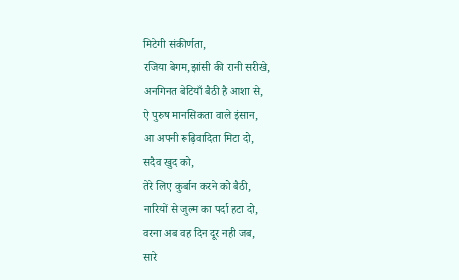मिटेगी संकीर्णता,
रजिया बेगम,झांसी की रानी सरीखे,
अनगिनत बेटियाँ बैठी है आशा से,
ऐ पुरुष मानसिकता वाले इंसान,
आ अपनी रूढ़िवादिता मिटा दो,
सदैव खुद को,
तेरे लिए कुर्बान करने को बैठी,
नारियों से जुल्म का पर्दा हटा दो,
वरना अब वह दिन दूर नही जब,
सारे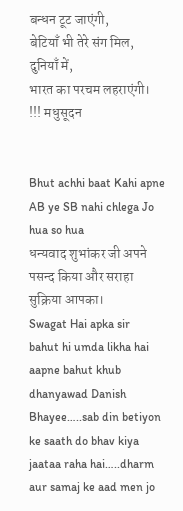बन्धन टूट जाएंगी,
बेटियाँ भी तेरे संग मिल,
दुनियाँ में,
भारत का परचम लहराएंगी।
!!! मधुसूदन


Bhut achhi baat Kahi apne
AB ye SB nahi chlega Jo hua so hua
धन्यवाद शुभांकर जी अपने पसन्द किया और सराहा सुक्रिया आपका।
Swagat Hai apka sir
bahut hi umda likha hai aapne bahut khub
dhanyawad Danish Bhayee…..sab din betiyon ke saath do bhav kiya jaataa raha hai…..dharm aur samaj ke aad men jo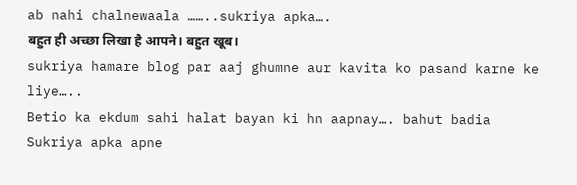ab nahi chalnewaala ……..sukriya apka….
बहुत ही अच्छा लिखा है आपने। बहुत खूब।
sukriya hamare blog par aaj ghumne aur kavita ko pasand karne ke liye…..
Betio ka ekdum sahi halat bayan ki hn aapnay…. bahut badia
Sukriya apka apne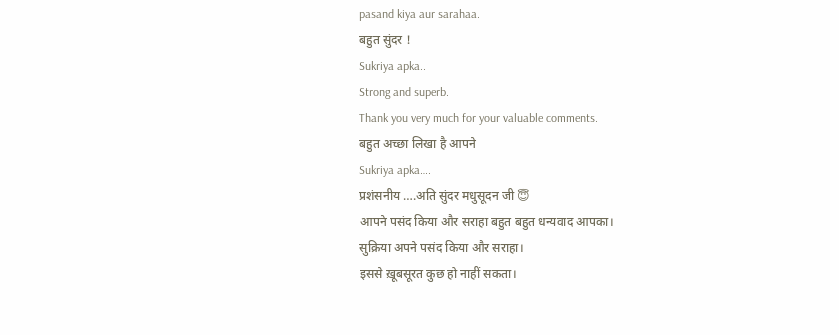pasand kiya aur sarahaa.
बहुत सुंदर !
Sukriya apka..
Strong and superb.
Thank you very much for your valuable comments.
बहुत अच्छा लिखा है आपने
Sukriya apka….
प्रशंसनीय ….अति सुंदर मधुसूदन जी 😇
आपने पसंद किया और सराहा बहुत बहुत धन्यवाद आपका।
सुक्रिया अपने पसंद किया और सराहा।
इससे ख़ूबसूरत कुछ हो नाहीं सकता।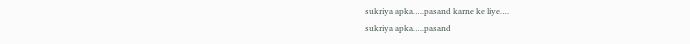sukriya apka…..pasand karne ke liye….
sukriya apka…..pasand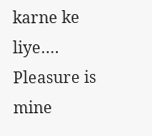karne ke liye….
Pleasure is mine